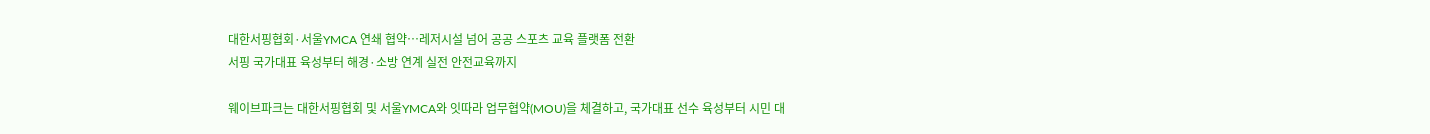대한서핑협회·서울YMCA 연쇄 협약…레저시설 넘어 공공 스포츠 교육 플랫폼 전환
서핑 국가대표 육성부터 해경·소방 연계 실전 안전교육까지

웨이브파크는 대한서핑협회 및 서울YMCA와 잇따라 업무협약(MOU)을 체결하고, 국가대표 선수 육성부터 시민 대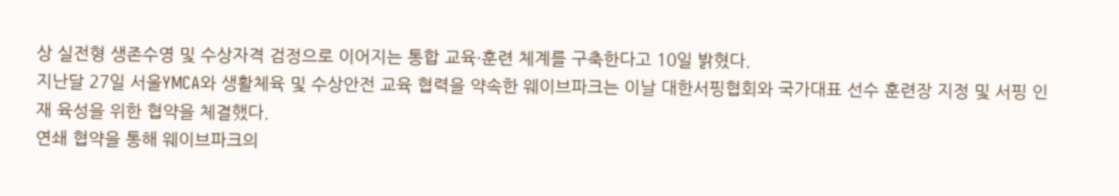상 실전형 생존수영 및 수상자격 검정으로 이어지는 통합 교육·훈련 체계를 구축한다고 10일 밝혔다.
지난달 27일 서울YMCA와 생활체육 및 수상안전 교육 협력을 약속한 웨이브파크는 이날 대한서핑협회와 국가대표 선수 훈련장 지정 및 서핑 인재 육성을 위한 협약을 체결했다.
연쇄 협약을 통해 웨이브파크의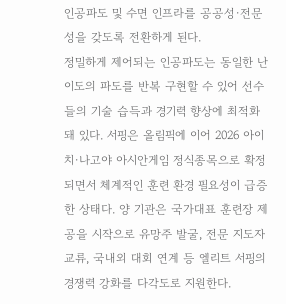인공파도 및 수면 인프라를 공공성·전문성을 갖도록 전환하게 된다.
정밀하게 제어되는 인공파도는 동일한 난이도의 파도를 반복 구현할 수 있어 선수들의 기술 습득과 경기력 향상에 최적화돼 있다. 서핑은 올림픽에 이어 2026 아이치·나고야 아시안게임 정식종목으로 확정되면서 체계적인 훈련 환경 필요성이 급증한 상태다. 양 기관은 국가대표 훈련장 제공을 시작으로 유망주 발굴, 전문 지도자 교류, 국내외 대회 연계 등 엘리트 서핑의 경쟁력 강화를 다각도로 지원한다.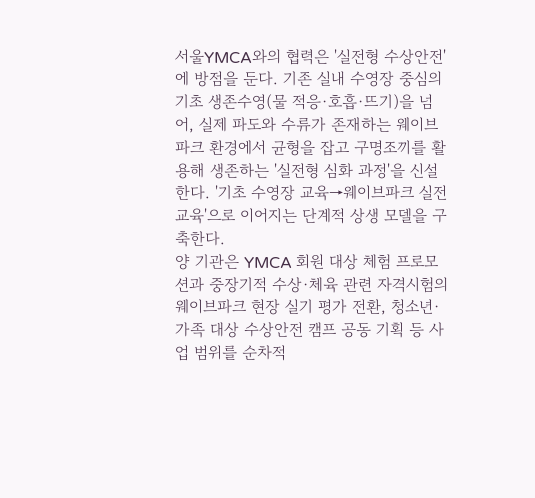서울YMCA와의 협력은 '실전형 수상안전'에 방점을 둔다. 기존 실내 수영장 중심의 기초 생존수영(물 적응·호흡·뜨기)을 넘어, 실제 파도와 수류가 존재하는 웨이브파크 환경에서 균형을 잡고 구명조끼를 활용해 생존하는 '실전형 심화 과정'을 신설한다. '기초 수영장 교육→웨이브파크 실전 교육'으로 이어지는 단계적 상생 모델을 구축한다.
양 기관은 YMCA 회원 대상 체험 프로모션과 중장기적 수상·체육 관련 자격시험의 웨이브파크 현장 실기 평가 전환, 청소년·가족 대상 수상안전 캠프 공동 기획 등 사업 범위를 순차적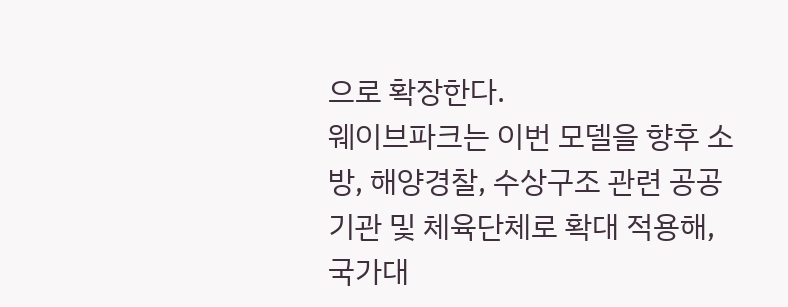으로 확장한다.
웨이브파크는 이번 모델을 향후 소방, 해양경찰, 수상구조 관련 공공기관 및 체육단체로 확대 적용해, 국가대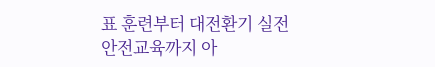표 훈련부터 대전환기 실전 안전교육까지 아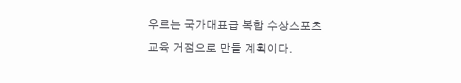우르는 국가대표급 복합 수상스포츠 교육 거점으로 만들 계획이다.